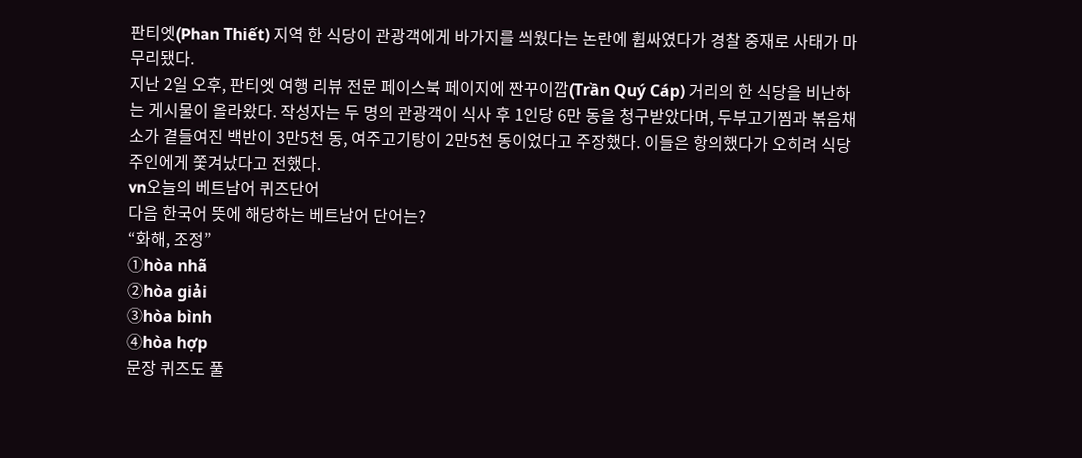판티엣(Phan Thiết) 지역 한 식당이 관광객에게 바가지를 씌웠다는 논란에 휩싸였다가 경찰 중재로 사태가 마무리됐다.
지난 2일 오후, 판티엣 여행 리뷰 전문 페이스북 페이지에 짠꾸이깝(Trần Quý Cáp) 거리의 한 식당을 비난하는 게시물이 올라왔다. 작성자는 두 명의 관광객이 식사 후 1인당 6만 동을 청구받았다며, 두부고기찜과 볶음채소가 곁들여진 백반이 3만5천 동, 여주고기탕이 2만5천 동이었다고 주장했다. 이들은 항의했다가 오히려 식당 주인에게 쫓겨났다고 전했다.
vn오늘의 베트남어 퀴즈단어
다음 한국어 뜻에 해당하는 베트남어 단어는?
“화해, 조정”
①hòa nhã
②hòa giải
③hòa bình
④hòa hợp
문장 퀴즈도 풀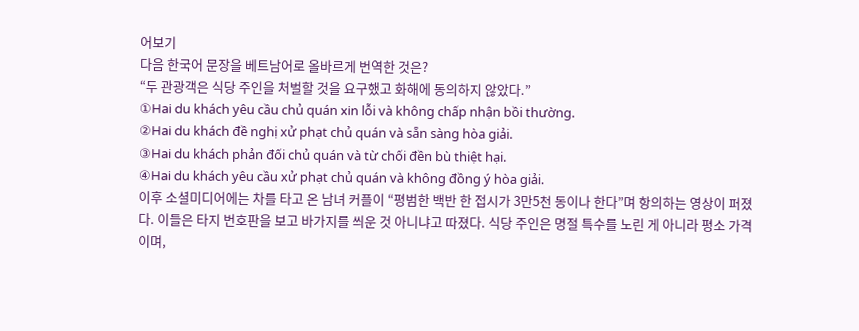어보기
다음 한국어 문장을 베트남어로 올바르게 번역한 것은?
“두 관광객은 식당 주인을 처벌할 것을 요구했고 화해에 동의하지 않았다.”
①Hai du khách yêu cầu chủ quán xin lỗi và không chấp nhận bồi thường.
②Hai du khách đề nghị xử phạt chủ quán và sẵn sàng hòa giải.
③Hai du khách phản đối chủ quán và từ chối đền bù thiệt hại.
④Hai du khách yêu cầu xử phạt chủ quán và không đồng ý hòa giải.
이후 소셜미디어에는 차를 타고 온 남녀 커플이 “평범한 백반 한 접시가 3만5천 동이나 한다”며 항의하는 영상이 퍼졌다. 이들은 타지 번호판을 보고 바가지를 씌운 것 아니냐고 따졌다. 식당 주인은 명절 특수를 노린 게 아니라 평소 가격이며,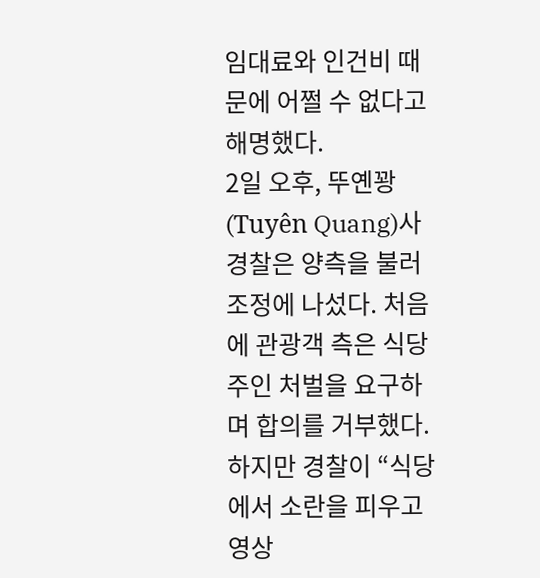임대료와 인건비 때문에 어쩔 수 없다고 해명했다.
2일 오후, 뚜옌꽝(Tuyên Quang)사 경찰은 양측을 불러 조정에 나섰다. 처음에 관광객 측은 식당 주인 처벌을 요구하며 합의를 거부했다. 하지만 경찰이 “식당에서 소란을 피우고 영상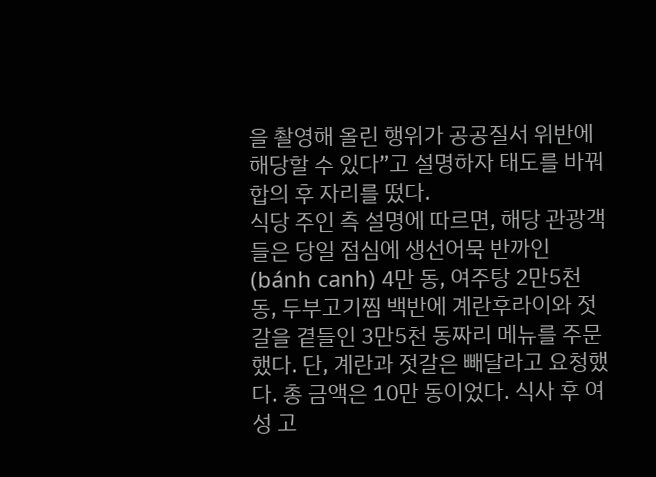을 촬영해 올린 행위가 공공질서 위반에 해당할 수 있다”고 설명하자 태도를 바꿔 합의 후 자리를 떴다.
식당 주인 측 설명에 따르면, 해당 관광객들은 당일 점심에 생선어묵 반까인(bánh canh) 4만 동, 여주탕 2만5천 동, 두부고기찜 백반에 계란후라이와 젓갈을 곁들인 3만5천 동짜리 메뉴를 주문했다. 단, 계란과 젓갈은 빼달라고 요청했다. 총 금액은 10만 동이었다. 식사 후 여성 고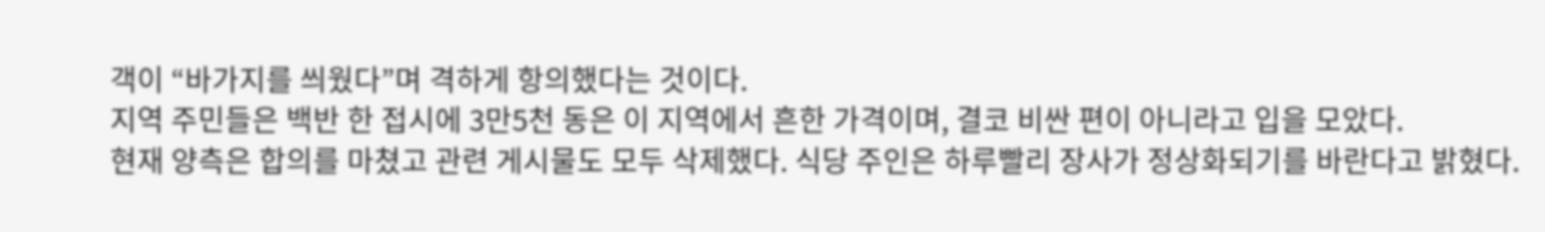객이 “바가지를 씌웠다”며 격하게 항의했다는 것이다.
지역 주민들은 백반 한 접시에 3만5천 동은 이 지역에서 흔한 가격이며, 결코 비싼 편이 아니라고 입을 모았다.
현재 양측은 합의를 마쳤고 관련 게시물도 모두 삭제했다. 식당 주인은 하루빨리 장사가 정상화되기를 바란다고 밝혔다.